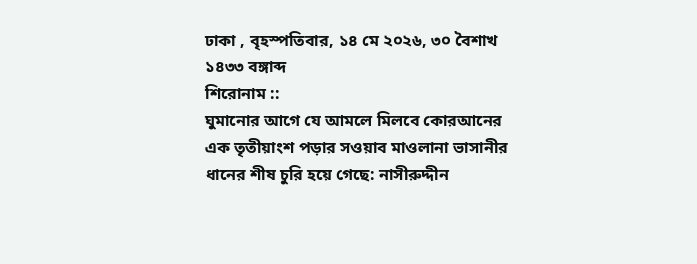ঢাকা , বৃহস্পতিবার, ১৪ মে ২০২৬, ৩০ বৈশাখ ১৪৩৩ বঙ্গাব্দ
শিরোনাম ::
ঘুমানোর আগে যে আমলে মিলবে কোরআনের এক তৃতীয়াংশ পড়ার সওয়াব মাওলানা ভাসানীর ধানের শীষ চুরি হয়ে গেছে: নাসীরুদ্দীন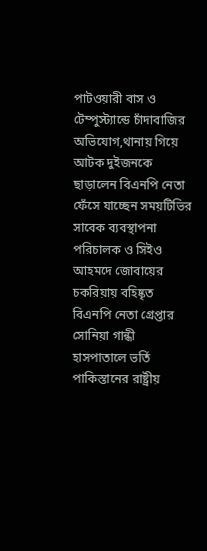পাটওয়ারী বাস ও টেম্পুস্ট্যান্ডে চাঁদাবাজির অভিযোগ,থানায় গিয়ে আটক দুইজনকে ছাড়ালেন বিএনপি নেতা ফেঁসে যাচ্ছেন সময়টিভির সাবেক ব্যবস্থাপনা পরিচালক ও সিইও আহমদে জোবায়ের চকরিয়ায় বহিষ্কৃত বিএনপি নেতা গ্রেপ্তার সোনিয়া গান্ধী হাসপাতালে ভর্তি পাকিস্তানের রাষ্ট্রীয়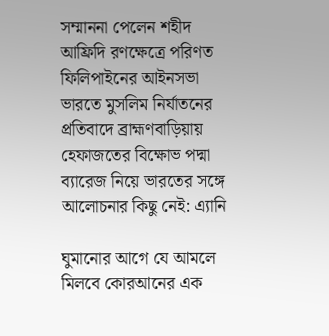সম্মাননা পেলেন শহীদ আফ্রিদি রণক্ষেত্রে পরিণত ফিলিপাইনের আইনসভা ভারতে মুসলিম নির্যাতনের প্রতিবাদে ব্রাহ্মণবাড়িয়ায় হেফাজতের বিক্ষোভ পদ্মা ব্যারেজ নিয়ে ভারতের সঙ্গে আলোচনার কিছু নেই: এ্যানি

ঘুমানোর আগে যে আমলে মিলবে কোরআনের এক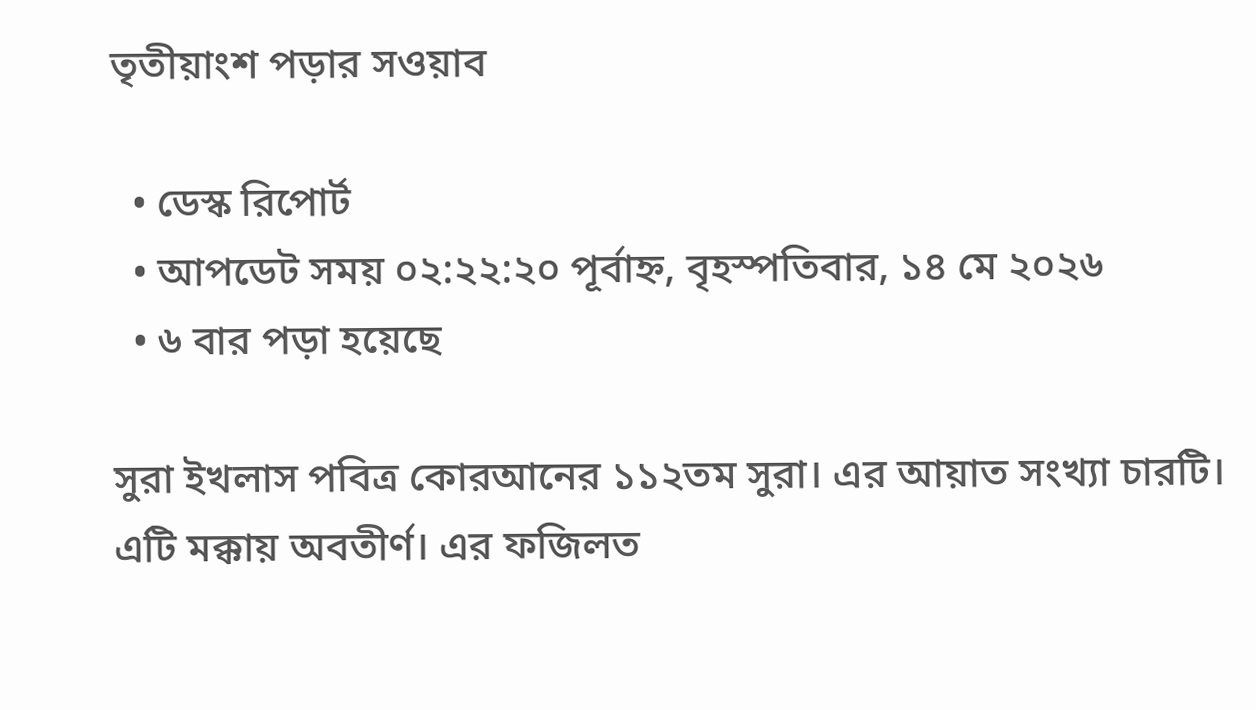তৃতীয়াংশ পড়ার সওয়াব

  • ডেস্ক রিপোর্ট
  • আপডেট সময় ০২:২২:২০ পূর্বাহ্ন, বৃহস্পতিবার, ১৪ মে ২০২৬
  • ৬ বার পড়া হয়েছে

সুরা ইখলাস পবিত্র কোরআনের ১১২তম সুরা। এর আয়াত সংখ্যা চারটি। এটি মক্কায় অবতীর্ণ। এর ফজিলত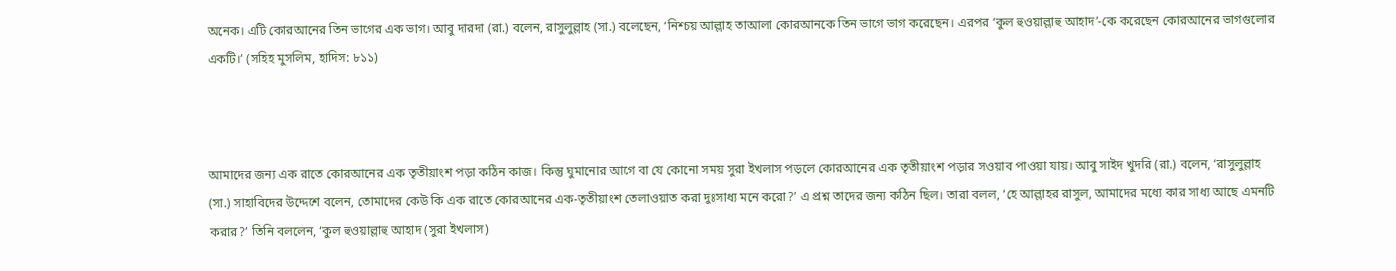অনেক। এটি কোরআনের তিন ভাগের এক ভাগ। আবু দারদা (রা.) বলেন, রাসুলুল্লাহ (সা.) বলেছেন, ‘নিশ্চয় আল্লাহ তাআলা কোরআনকে তিন ভাগে ভাগ করেছেন। এরপর ‘কুল হুওয়াল্লাহু আহাদ’-কে করেছেন কোরআনের ভাগগুলোর একটি।’ (সহিহ মুসলিম, হাদিস: ৮১১)



আমাদের জন্য এক রাতে কোরআনের এক তৃতীয়াংশ পড়া কঠিন কাজ। কিন্তু ঘুমানোর আগে বা যে কোনো সময় সুরা ইখলাস পড়লে কোরআনের এক তৃতীয়াংশ পড়ার সওয়াব পাওয়া যায়। আবু সাইদ খুদরি (রা.) বলেন, ‘রাসুলুল্লাহ (সা.) সাহাবিদের উদ্দেশে বলেন, তোমাদের কেউ কি এক রাতে কোরআনের এক-তৃতীয়াংশ তেলাওয়াত করা দুঃসাধ্য মনে করো?’ এ প্রশ্ন তাদের জন্য কঠিন ছিল। তারা বলল, ‘হে আল্লাহর রাসুল, আমাদের মধ্যে কার সাধ্য আছে এমনটি করার?’ তিনি বললেন, ‘কুল হুওয়াল্লাহু আহাদ (সুরা ইখলাস)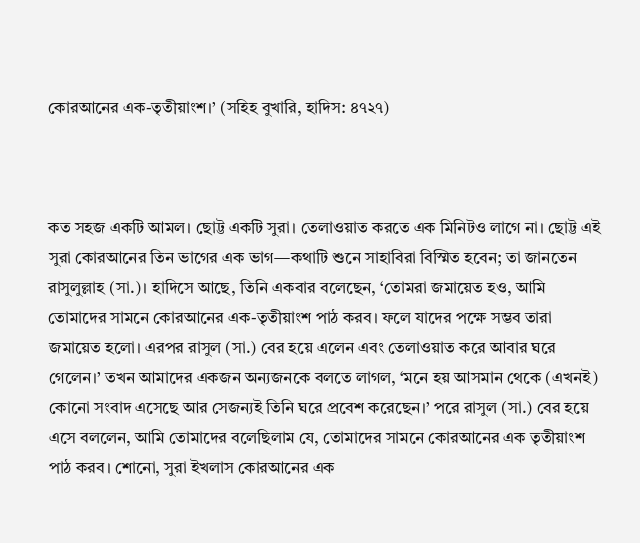কোরআনের এক-তৃতীয়াংশ।’ (সহিহ বুখারি, হাদিস: ৪৭২৭)



কত সহজ একটি আমল। ছোট্ট একটি সুরা। তেলাওয়াত করতে এক মিনিটও লাগে না। ছোট্ট এই সুরা কোরআনের তিন ভাগের এক ভাগ—কথাটি শুনে সাহাবিরা বিস্মিত হবেন; তা জানতেন রাসুলুল্লাহ (সা.)। হাদিসে আছে, তিনি একবার বলেছেন, ‘তোমরা জমায়েত হও, আমি তোমাদের সামনে কোরআনের এক-তৃতীয়াংশ পাঠ করব। ফলে যাদের পক্ষে সম্ভব তারা জমায়েত হলো। এরপর রাসুল (সা.) বের হয়ে এলেন এবং তেলাওয়াত করে আবার ঘরে গেলেন।’ তখন আমাদের একজন অন্যজনকে বলতে লাগল, ‘মনে হয় আসমান থেকে (এখনই) কোনো সংবাদ এসেছে আর সেজন্যই তিনি ঘরে প্রবেশ করেছেন।’ পরে রাসুল (সা.) বের হয়ে এসে বললেন, আমি তোমাদের বলেছিলাম যে, তোমাদের সামনে কোরআনের এক তৃতীয়াংশ পাঠ করব। শোনো, সুরা ইখলাস কোরআনের এক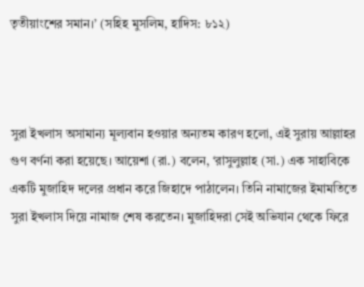তৃতীয়াংশের সমান।’ (সহিহ মুসলিম, হাদিস: ৮১২)



সুরা ইখলাস অসামান্য মূল্যবান হওয়ার অন্যতম কারণ হলো, এই সুরায় আল্লাহর গুণ বর্ণনা করা হয়েছে। আয়েশা (রা.) বলেন, ‘রাসুলুল্লাহ (সা.) এক সাহাবিকে একটি মুজাহিদ দলের প্রধান করে জিহাদে পাঠালেন। তিনি নামাজের ইমামতিতে সুরা ইখলাস দিয়ে নামাজ শেষ করতেন। মুজাহিদরা সেই অভিযান থেকে ফিরে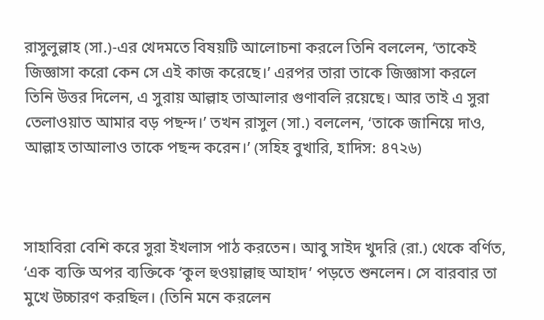রাসুলুল্লাহ (সা.)-এর খেদমতে বিষয়টি আলোচনা করলে তিনি বললেন, ‘তাকেই জিজ্ঞাসা করো কেন সে এই কাজ করেছে।’ এরপর তারা তাকে জিজ্ঞাসা করলে তিনি উত্তর দিলেন, এ সুরায় আল্লাহ তাআলার গুণাবলি রয়েছে। আর তাই এ সুরা তেলাওয়াত আমার বড় পছন্দ।’ তখন রাসুল (সা.) বললেন, ‘তাকে জানিয়ে দাও, আল্লাহ তাআলাও তাকে পছন্দ করেন।’ (সহিহ বুখারি, হাদিস: ৪৭২৬)



সাহাবিরা বেশি করে সুরা ইখলাস পাঠ করতেন। আবু সাইদ খুদরি (রা.) থেকে বর্ণিত, ‘এক ব্যক্তি অপর ব্যক্তিকে ‘কুল হুওয়াল্লাহু আহাদ’ পড়তে শুনলেন। সে বারবার তা মুখে উচ্চারণ করছিল। (তিনি মনে করলেন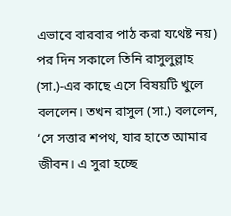এভাবে বারবার পাঠ করা যথেষ্ট নয়) পর দিন সকালে তিনি রাসুলুল্লাহ (সা.)-এর কাছে এসে বিষয়টি খুলে বললেন। তখন রাসুল (সা.) বললেন, ‘সে সত্তার শপথ, যার হাতে আমার জীবন। এ সুরা হচ্ছে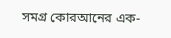সমগ্র কোরআনের এক-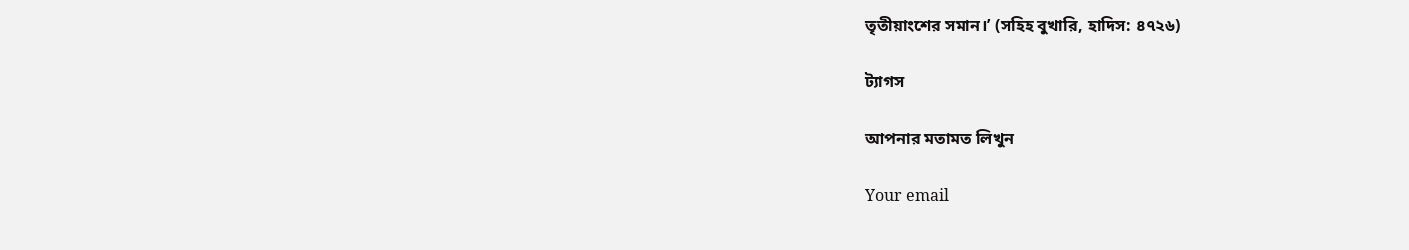তৃতীয়াংশের সমান।’ (সহিহ বুখারি, হাদিস: ৪৭২৬)

ট্যাগস

আপনার মতামত লিখুন

Your email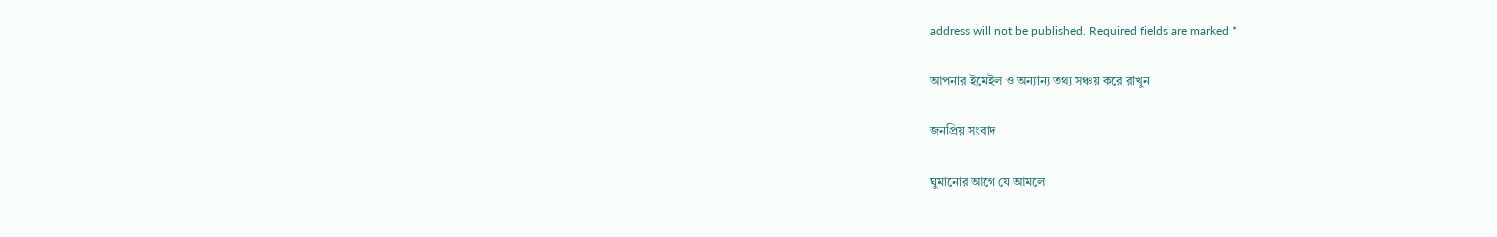address will not be published. Required fields are marked *

আপনার ইমেইল ও অন্যান্য তথ্য সঞ্চয় করে রাখুন

জনপ্রিয় সংবাদ

ঘুমানোর আগে যে আমলে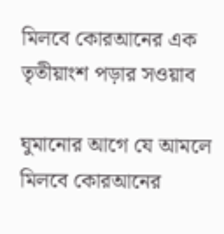মিলবে কোরআনের এক তৃতীয়াংশ পড়ার সওয়াব

ঘুমানোর আগে যে আমলে মিলবে কোরআনের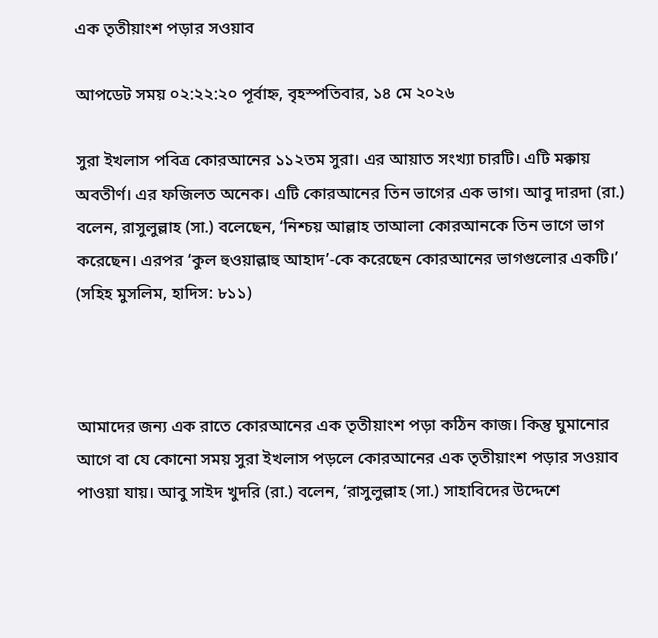এক তৃতীয়াংশ পড়ার সওয়াব

আপডেট সময় ০২:২২:২০ পূর্বাহ্ন, বৃহস্পতিবার, ১৪ মে ২০২৬

সুরা ইখলাস পবিত্র কোরআনের ১১২তম সুরা। এর আয়াত সংখ্যা চারটি। এটি মক্কায় অবতীর্ণ। এর ফজিলত অনেক। এটি কোরআনের তিন ভাগের এক ভাগ। আবু দারদা (রা.) বলেন, রাসুলুল্লাহ (সা.) বলেছেন, ‘নিশ্চয় আল্লাহ তাআলা কোরআনকে তিন ভাগে ভাগ করেছেন। এরপর ‘কুল হুওয়াল্লাহু আহাদ’-কে করেছেন কোরআনের ভাগগুলোর একটি।’ (সহিহ মুসলিম, হাদিস: ৮১১)



আমাদের জন্য এক রাতে কোরআনের এক তৃতীয়াংশ পড়া কঠিন কাজ। কিন্তু ঘুমানোর আগে বা যে কোনো সময় সুরা ইখলাস পড়লে কোরআনের এক তৃতীয়াংশ পড়ার সওয়াব পাওয়া যায়। আবু সাইদ খুদরি (রা.) বলেন, ‘রাসুলুল্লাহ (সা.) সাহাবিদের উদ্দেশে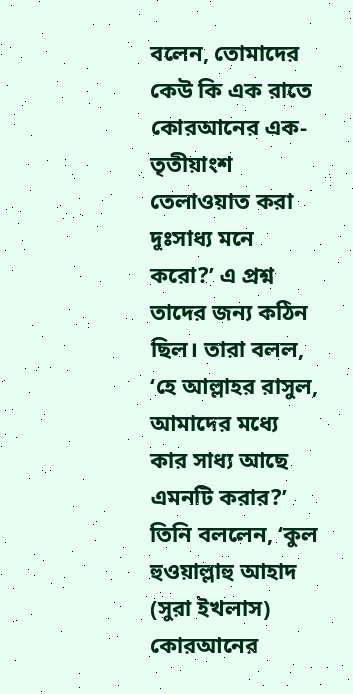বলেন, তোমাদের কেউ কি এক রাতে কোরআনের এক-তৃতীয়াংশ তেলাওয়াত করা দুঃসাধ্য মনে করো?’ এ প্রশ্ন তাদের জন্য কঠিন ছিল। তারা বলল, ‘হে আল্লাহর রাসুল, আমাদের মধ্যে কার সাধ্য আছে এমনটি করার?’ তিনি বললেন, ‘কুল হুওয়াল্লাহু আহাদ (সুরা ইখলাস) কোরআনের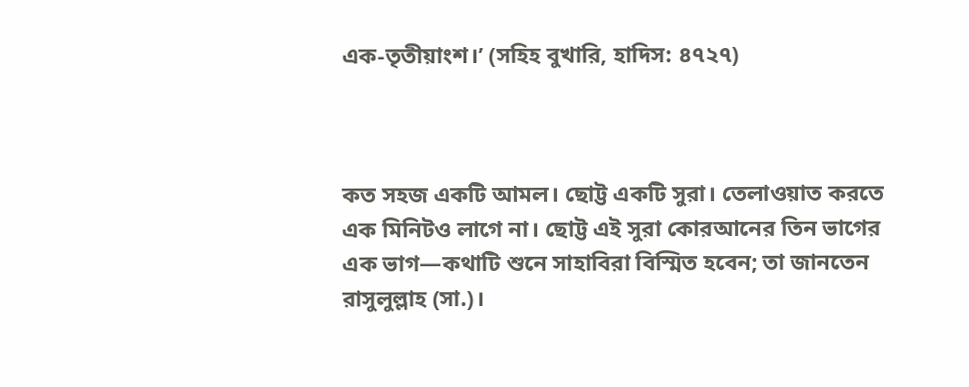এক-তৃতীয়াংশ।’ (সহিহ বুখারি, হাদিস: ৪৭২৭)



কত সহজ একটি আমল। ছোট্ট একটি সুরা। তেলাওয়াত করতে এক মিনিটও লাগে না। ছোট্ট এই সুরা কোরআনের তিন ভাগের এক ভাগ—কথাটি শুনে সাহাবিরা বিস্মিত হবেন; তা জানতেন রাসুলুল্লাহ (সা.)।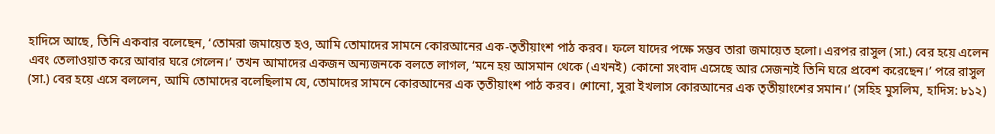হাদিসে আছে, তিনি একবার বলেছেন, ‘তোমরা জমায়েত হও, আমি তোমাদের সামনে কোরআনের এক-তৃতীয়াংশ পাঠ করব। ফলে যাদের পক্ষে সম্ভব তারা জমায়েত হলো। এরপর রাসুল (সা.) বের হয়ে এলেন এবং তেলাওয়াত করে আবার ঘরে গেলেন।’ তখন আমাদের একজন অন্যজনকে বলতে লাগল, ‘মনে হয় আসমান থেকে (এখনই) কোনো সংবাদ এসেছে আর সেজন্যই তিনি ঘরে প্রবেশ করেছেন।’ পরে রাসুল (সা.) বের হয়ে এসে বললেন, আমি তোমাদের বলেছিলাম যে, তোমাদের সামনে কোরআনের এক তৃতীয়াংশ পাঠ করব। শোনো, সুরা ইখলাস কোরআনের এক তৃতীয়াংশের সমান।’ (সহিহ মুসলিম, হাদিস: ৮১২)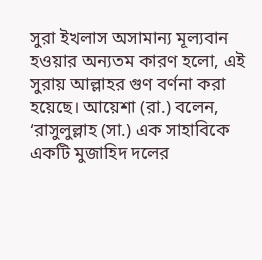সুরা ইখলাস অসামান্য মূল্যবান হওয়ার অন্যতম কারণ হলো, এই সুরায় আল্লাহর গুণ বর্ণনা করা হয়েছে। আয়েশা (রা.) বলেন, ‘রাসুলুল্লাহ (সা.) এক সাহাবিকে একটি মুজাহিদ দলের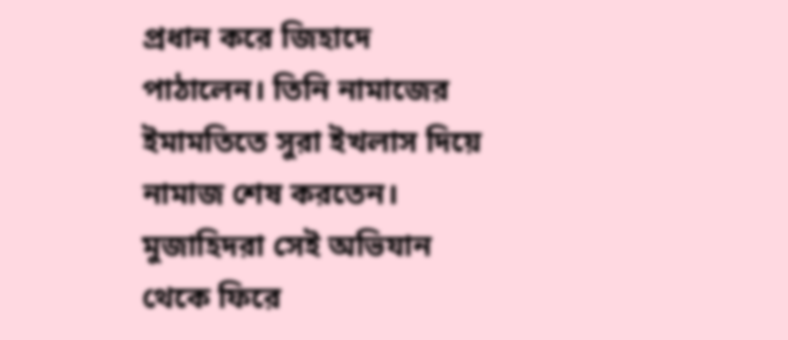প্রধান করে জিহাদে পাঠালেন। তিনি নামাজের ইমামতিতে সুরা ইখলাস দিয়ে নামাজ শেষ করতেন। মুজাহিদরা সেই অভিযান থেকে ফিরে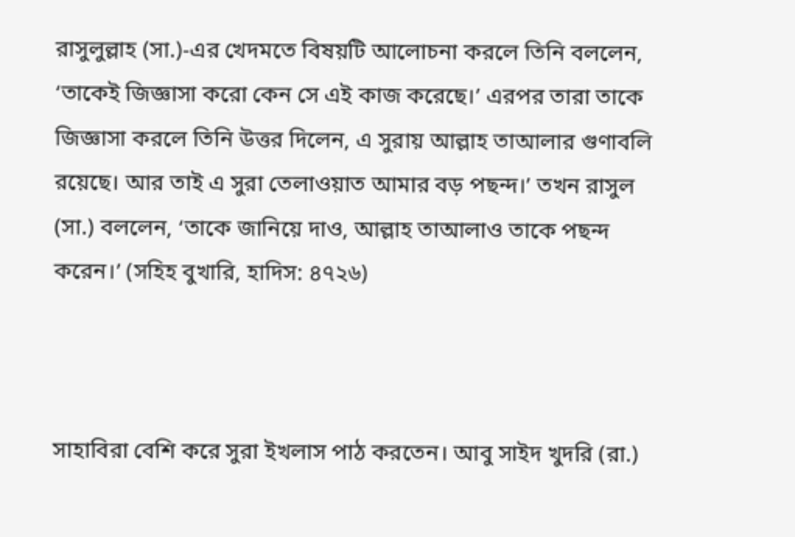রাসুলুল্লাহ (সা.)-এর খেদমতে বিষয়টি আলোচনা করলে তিনি বললেন, ‘তাকেই জিজ্ঞাসা করো কেন সে এই কাজ করেছে।’ এরপর তারা তাকে জিজ্ঞাসা করলে তিনি উত্তর দিলেন, এ সুরায় আল্লাহ তাআলার গুণাবলি রয়েছে। আর তাই এ সুরা তেলাওয়াত আমার বড় পছন্দ।’ তখন রাসুল (সা.) বললেন, ‘তাকে জানিয়ে দাও, আল্লাহ তাআলাও তাকে পছন্দ করেন।’ (সহিহ বুখারি, হাদিস: ৪৭২৬)



সাহাবিরা বেশি করে সুরা ইখলাস পাঠ করতেন। আবু সাইদ খুদরি (রা.)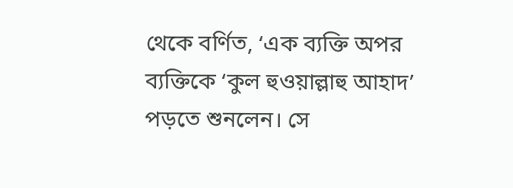থেকে বর্ণিত, ‘এক ব্যক্তি অপর ব্যক্তিকে ‘কুল হুওয়াল্লাহু আহাদ’ পড়তে শুনলেন। সে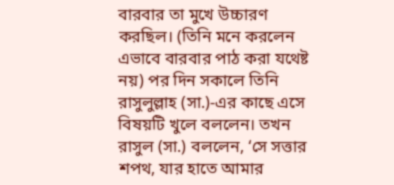বারবার তা মুখে উচ্চারণ করছিল। (তিনি মনে করলেন এভাবে বারবার পাঠ করা যথেষ্ট নয়) পর দিন সকালে তিনি রাসুলুল্লাহ (সা.)-এর কাছে এসে বিষয়টি খুলে বললেন। তখন রাসুল (সা.) বললেন, ‘সে সত্তার শপথ, যার হাতে আমার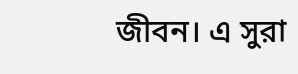জীবন। এ সুরা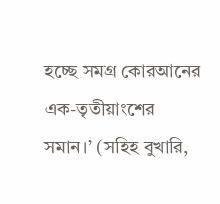হচ্ছে সমগ্র কোরআনের এক-তৃতীয়াংশের সমান।’ (সহিহ বুখারি,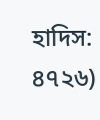হাদিস: ৪৭২৬)